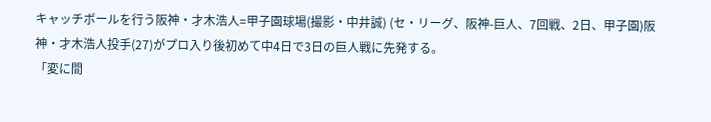キャッチボールを行う阪神・才木浩人=甲子園球場(撮影・中井誠) (セ・リーグ、阪神-巨人、7回戦、2日、甲子園)阪神・才木浩人投手(27)がプロ入り後初めて中4日で3日の巨人戦に先発する。
「変に間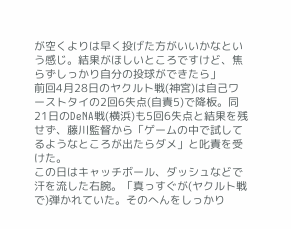が空くよりは早く投げた方がいいかなという感じ。結果がほしいところですけど、焦らずしっかり自分の投球ができたら」
前回4月28日のヤクルト戦(神宮)は自己ワーストタイの2回6失点(自責5)で降板。同21日のDeNA戦(横浜)も5回6失点と結果を残せず、藤川監督から「ゲームの中で試してるようなところが出たらダメ」と叱責を受けた。
この日はキャッチボール、ダッシュなどで汗を流した右腕。「真っすぐが(ヤクルト戦で)弾かれていた。そのへんをしっかり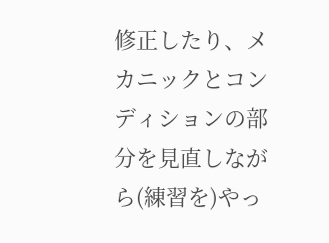修正したり、メカニックとコンディションの部分を見直しながら(練習を)やっ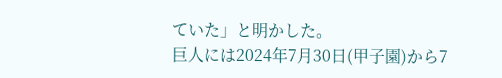ていた」と明かした。
巨人には2024年7月30日(甲子園)から7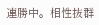連勝中。相性抜群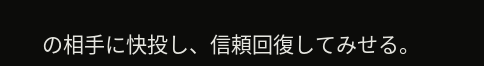の相手に快投し、信頼回復してみせる。